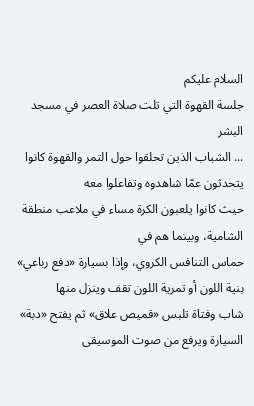السلام عليكم
جلسة القهوة التي تلت صلاة العصر في مسجد البشر
... الشباب الذين تحلقوا حول التمر والقهوة كانوا يتحدثون عمّا شاهدوه وتفاعلوا معه
حيث كانوا يلعبون الكرة مساء في ملاعب منطقة الشامية، وبينما هم في
حماس التنافس الكروي، وإذا بسيارة «دفع رباعي» بنية اللون أو تمرية اللون تقف وينزل منها
شاب وفتاة تلبس «قميص علاق» ثم يفتح «دبة» السيارة ويرفع من صوت الموسيقى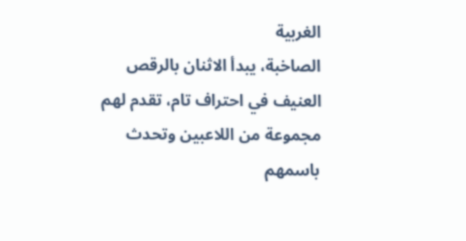الغربية
الصاخبة، يبدأ الاثنان بالرقص العنيف في احتراف تام، تقدم لهم مجموعة من اللاعبين وتحدث باسمهم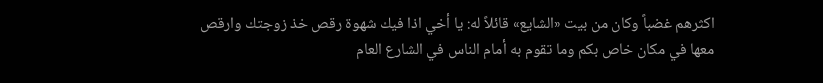اكثرهم غضباً وكان من بيت «الشايع» قائلاً له: يا أخي اذا فيك شهوة رقص خذ زوجتك وارقص
معها في مكان خاص بكم وما تقوم به أمام الناس في الشارع العام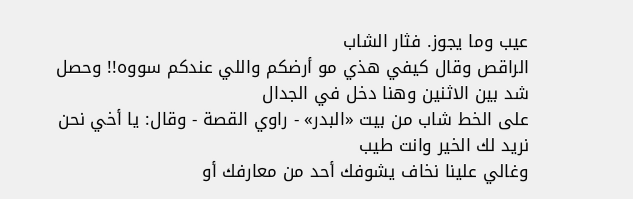عيب وما يجوز. فثار الشاب
الراقص وقال كيفي هذي مو أرضكم واللي عندكم سووه!! وحصل شد بين الاثنين وهنا دخل في الجدال
على الخط شاب من بيت «البدر» - راوي القصة - وقال: يا أخي نحن نريد لك الخير وانت طيب
وغالي علينا نخاف يشوفك أحد من معارفك أو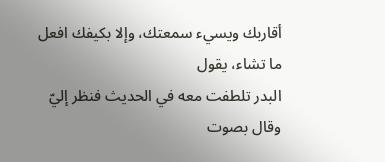أقاربك ويسيء سمعتك، وإلا بكيفك افعل ما تشاء، يقول
البدر تلطفت معه في الحديث فنظر إليّ وقال بصوت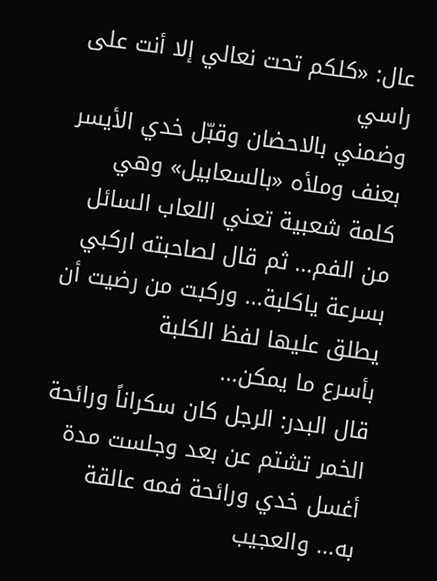عال: «كلكم تحت نعالي إلا أنت على راسي
وضمني بالاحضان وقبّل خدي الأيسر بعنف وملأه «بالسعابيل» وهي كلمة شعبية تعني اللعاب السائل
من الفم... ثم قال لصاحبته اركبي بسرعة ياكلبة... وركبت من رضيت أن يطلق عليها لفظ الكلبة
بأسرع ما يمكن...
قال البدر: الرجل كان سكراناً ورائحة الخمر تشتم عن بعد وجلست مدة أغسل خدي ورائحة فمه عالقة
به... والعجيب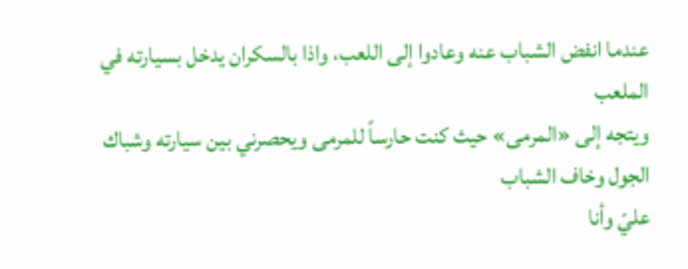عندما انفض الشباب عنه وعادوا إلى اللعب، واذا بالسكران يدخل بسيارته في الملعب
ويتجه إلى «المرمى» حيث كنت حارساً للمرمى ويحصرني بين سيارته وشباك الجول وخاف الشباب
عليّ وأنا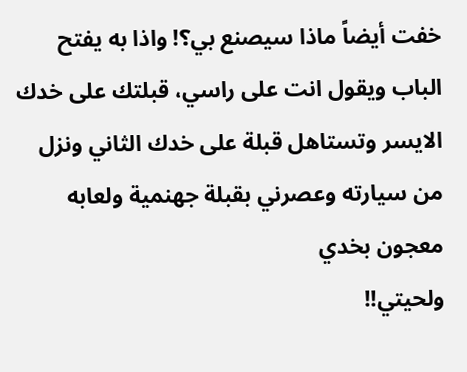خفت أيضاً ماذا سيصنع بي؟! واذا به يفتح الباب ويقول انت على راسي، قبلتك على خدك
الايسر وتستاهل قبلة على خدك الثاني ونزل من سيارته وعصرني بقبلة جهنمية ولعابه معجون بخدي
ولحيتي!!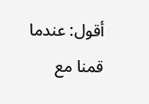أقول: عندما قمنا مع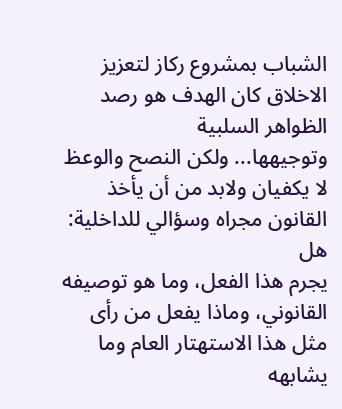الشباب بمشروع ركاز لتعزيز الاخلاق كان الهدف هو رصد الظواهر السلبية
وتوجيهها... ولكن النصح والوعظ لا يكفيان ولابد من أن يأخذ القانون مجراه وسؤالي للداخلية: هل
يجرم هذا الفعل، وما هو توصيفه القانوني، وماذا يفعل من رأى مثل هذا الاستهتار العام وما يشابهه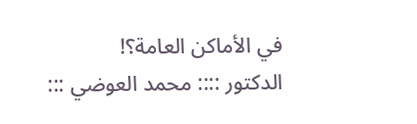في الأماكن العامة؟!
الدكتور :::: محمد العوضي :::